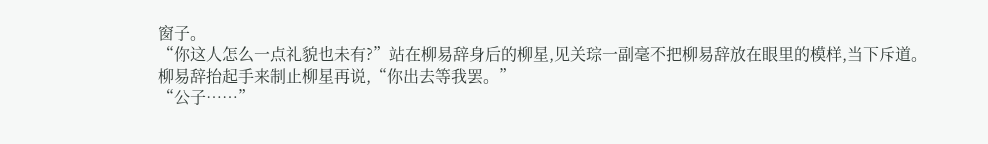窗子。
“你这人怎么一点礼貌也未有?”站在柳易辞身后的柳星,见关琮一副毫不把柳易辞放在眼里的模样,当下斥道。
柳易辞抬起手来制止柳星再说,“你出去等我罢。”
“公子……”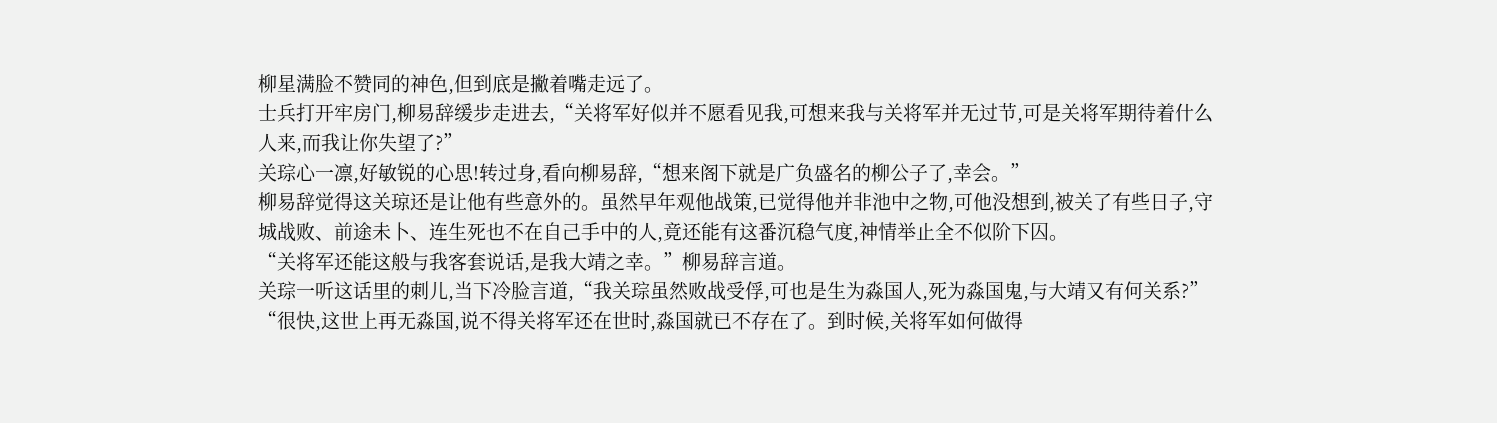柳星满脸不赞同的神色,但到底是撇着嘴走远了。
士兵打开牢房门,柳易辞缓步走进去,“关将军好似并不愿看见我,可想来我与关将军并无过节,可是关将军期待着什么人来,而我让你失望了?”
关琮心一凛,好敏锐的心思!转过身,看向柳易辞,“想来阁下就是广负盛名的柳公子了,幸会。”
柳易辞觉得这关琼还是让他有些意外的。虽然早年观他战策,已觉得他并非池中之物,可他没想到,被关了有些日子,守城战败、前途未卜、连生死也不在自己手中的人,竟还能有这番沉稳气度,神情举止全不似阶下囚。
“关将军还能这般与我客套说话,是我大靖之幸。”柳易辞言道。
关琮一听这话里的刺儿,当下冷脸言道,“我关琮虽然败战受俘,可也是生为淼国人,死为淼国鬼,与大靖又有何关系?”
“很快,这世上再无淼国,说不得关将军还在世时,淼国就已不存在了。到时候,关将军如何做得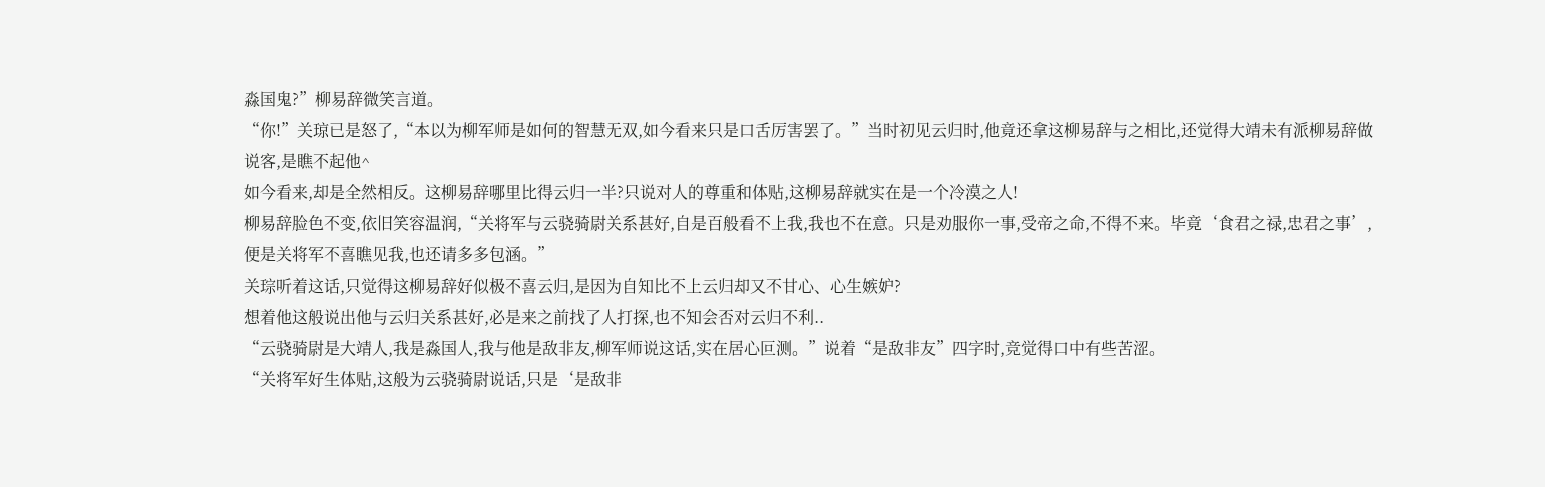淼国鬼?”柳易辞微笑言道。
“你!”关琼已是怒了,“本以为柳军师是如何的智慧无双,如今看来只是口舌厉害罢了。”当时初见云归时,他竟还拿这柳易辞与之相比,还觉得大靖未有派柳易辞做说客,是瞧不起他^
如今看来,却是全然相反。这柳易辞哪里比得云归一半?只说对人的尊重和体贴,这柳易辞就实在是一个冷漠之人!
柳易辞脸色不变,依旧笑容温润,“关将军与云骁骑尉关系甚好,自是百般看不上我,我也不在意。只是劝服你一事,受帝之命,不得不来。毕竟‘食君之禄,忠君之事’,便是关将军不喜瞧见我,也还请多多包涵。”
关琮听着这话,只觉得这柳易辞好似极不喜云归,是因为自知比不上云归却又不甘心、心生嫉妒?
想着他这般说出他与云归关系甚好,必是来之前找了人打探,也不知会否对云归不利..
“云骁骑尉是大靖人,我是淼国人,我与他是敌非友,柳军师说这话,实在居心叵测。”说着“是敌非友”四字时,竞觉得口中有些苦涩。
“关将军好生体贴,这般为云骁骑尉说话,只是‘是敌非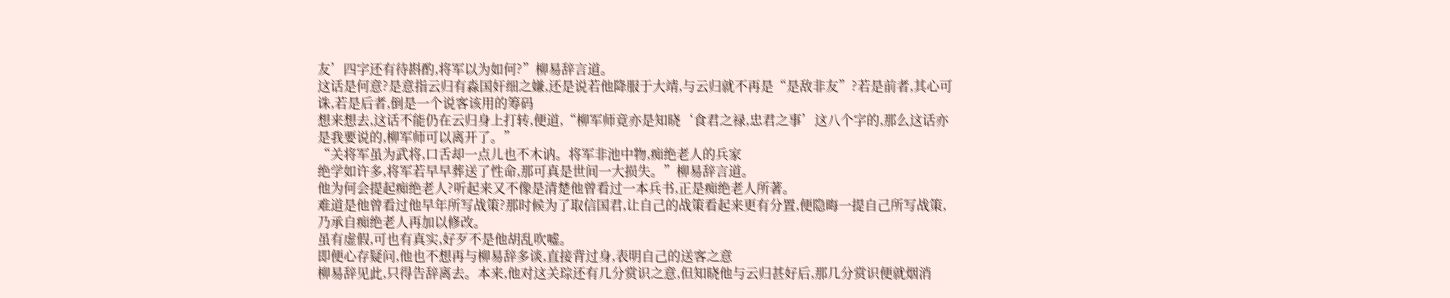友’四字还有待斟酌,将军以为如何?”柳易辞言道。
这话是何意?是意指云归有淼国奸细之嫌,还是说若他降服于大靖,与云归就不再是“是敌非友”?若是前者,其心可诛,若是后者,倒是一个说客该用的筹码
想来想去,这话不能仍在云归身上打转,便道,“柳军师竟亦是知晓‘食君之禄,忠君之事’这八个字的,那么这话亦是我要说的,柳军师可以离开了。”
“关将军虽为武将,口舌却一点儿也不木讷。将军非池中物,痴绝老人的兵家
绝学如许多,将军若早早葬送了性命,那可真是世间一大损失。”柳易辞言道。
他为何会提起痴绝老人?听起来又不像是清楚他曾看过一本兵书,正是痴绝老人所著。
难道是他曾看过他早年所写战策?那时候为了取信国君,让自己的战策看起来更有分置,便隐晦一提自己所写战策,乃承自痴绝老人再加以修改。
虽有虚假,可也有真实,好歹不是他胡乱吹嘘。
即便心存疑问,他也不想再与柳易辞多谈,直接背过身,表明自己的送客之意
柳易辞见此,只得告辞离去。本来,他对这关琮还有几分赏识之意,但知晓他与云归甚好后,那几分赏识便就烟消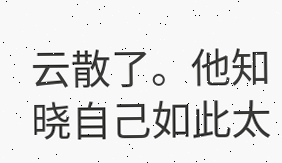云散了。他知晓自己如此太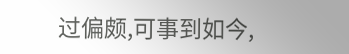过偏颇,可事到如今,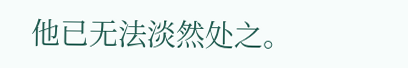他已无法淡然处之。